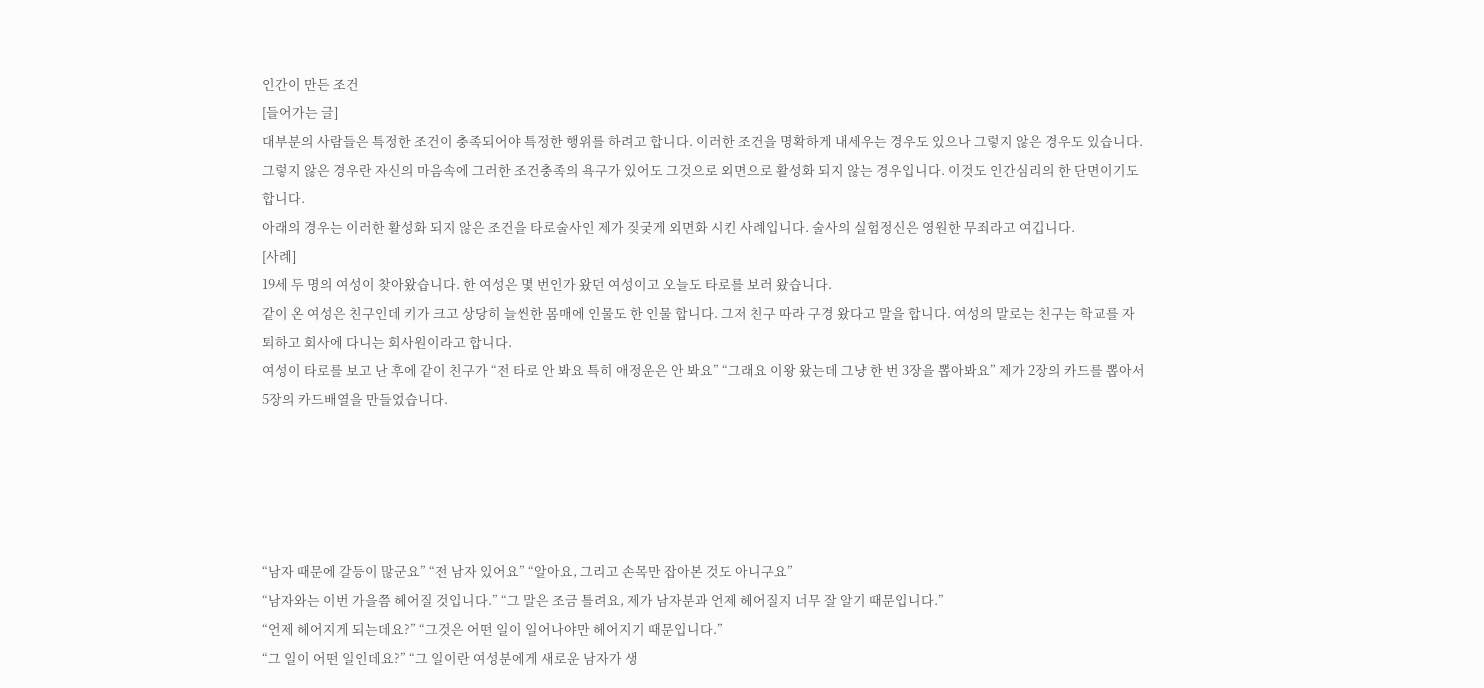인간이 만든 조건
[들어가는 글]
대부분의 사람들은 특정한 조건이 충족되어야 특정한 행위를 하려고 합니다. 이러한 조건을 명확하게 내세우는 경우도 있으나 그렇지 않은 경우도 있습니다.
그렇지 않은 경우란 자신의 마음속에 그러한 조건충족의 욕구가 있어도 그것으로 외면으로 활성화 되지 않는 경우입니다. 이것도 인간심리의 한 단면이기도 합니다.
아래의 경우는 이러한 활성화 되지 않은 조건을 타로술사인 제가 짖궂게 외면화 시킨 사례입니다. 술사의 실험정신은 영원한 무죄라고 여깁니다.
[사례]
19세 두 명의 여성이 찾아왔습니다. 한 여성은 몇 번인가 왔던 여성이고 오늘도 타로를 보러 왔습니다.
같이 온 여성은 친구인데 키가 크고 상당히 늘씬한 몸매에 인물도 한 인물 합니다. 그저 친구 따라 구경 왔다고 말을 합니다. 여성의 말로는 친구는 학교를 자퇴하고 회사에 다니는 회사원이라고 합니다.
여성이 타로를 보고 난 후에 같이 친구가 “전 타로 안 봐요 특히 애정운은 안 봐요” “그래요 이왕 왔는데 그냥 한 번 3장을 뽑아봐요” 제가 2장의 카드를 뽑아서 5장의 카드배열을 만들었습니다.





“남자 때문에 갈등이 많군요” “전 남자 있어요” “알아요, 그리고 손목만 잡아본 것도 아니구요”
“남자와는 이번 가을쯤 헤어질 것입니다.” “그 말은 조금 틀려요, 제가 남자분과 언제 헤어질지 너무 잘 알기 때문입니다.”
“언제 헤어지게 되는데요?” “그것은 어떤 일이 일어나야만 헤어지기 때문입니다.”
“그 일이 어떤 일인데요?” “그 일이란 여성분에게 새로운 남자가 생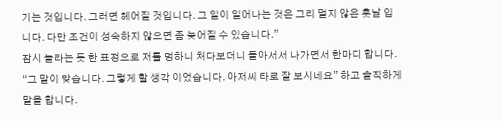기는 것입니다. 그러면 헤어질 것입니다. 그 일이 일어나는 것은 그리 멀지 않은 훗날 입니다. 다만 조건이 성숙하지 않으면 좀 늦어질 수 있습니다.”
잠시 놀라는 듯 한 표정으로 저를 멍하니 처다보더니 돌아서서 나가면서 한마디 합니다. “그 말이 맞습니다. 그렇게 할 생각 이었습니다. 아저씨 타로 잘 보시네요” 하고 솔직하게 말을 합니다.